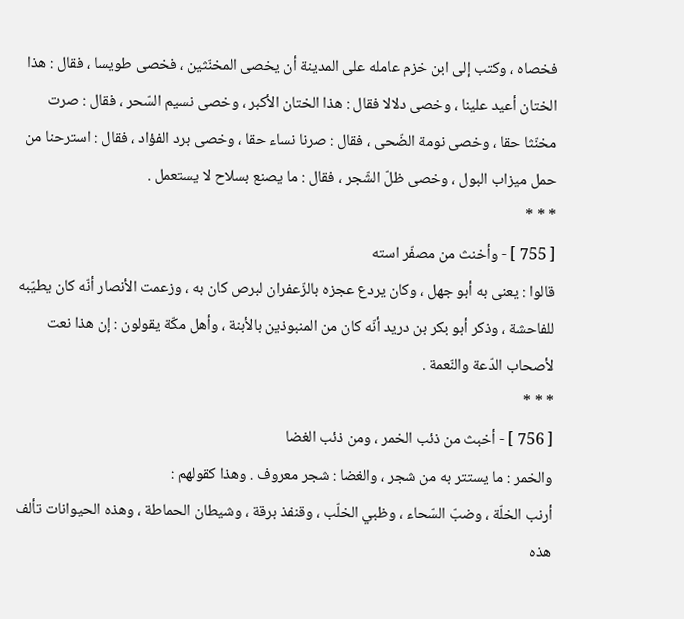فخصاه ، وكتب إلى ابن خزم عامله على المدينة أن يخصى المخنّثين ، فخصى طويسا ، فقال : هذا الختان أعيد علينا ، وخصى دلالا فقال : هذا الختان الأكبر ، وخصى نسيم السّحر ، فقال : صرت مخنّثا حقا ، وخصى نومة الضّحى ، فقال : صرنا نساء حقا ، وخصى برد الفؤاد ، فقال : استرحنا من حمل ميزاب البول ، وخصى ظلّ الشّجر ، فقال : ما يصنع بسلاح لا يستعمل .
* * *
[ 755 ] - وأخنث من مصفّر استه
قالوا : يعنى به أبو جهل ، وكان يردع عجزه بالزّعفران لبرص كان به ، وزعمت الأنصار أنّه كان يطيّبه للفاحشة ، وذكر أبو بكر بن دريد أنّه كان من المنبوذين بالأبنة ، وأهل مكّة يقولون : إن هذا نعت لأصحاب الدّعة والنّعمة .
* * *
[ 756 ] - أخبث من ذئب الخمر ، ومن ذئب الغضا
والخمر : ما يستتر به من شجر ، والغضا : شجر معروف . وهذا كقولهم :
أرنب الخلّة ، وضبّ السّحاء ، وظبي الخلّب ، وقنفذ برقة ، وشيطان الحماطة ، وهذه الحيوانات تألف هذه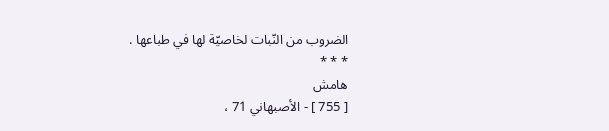الضروب من النّبات لخاصيّة لها في طباعها .
* * *
هامش
[ 755 ] - الأصبهاني 71 ،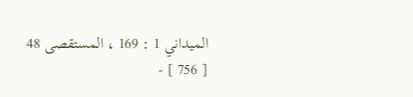الميداني 1 : 169 ، المستقصى 48
[ 756 ] -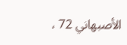الأصبهاني 72 ،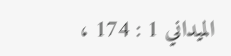الميداني 1 : 174 ،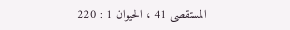المستقصى 41 ، الحيوان 1 : 220